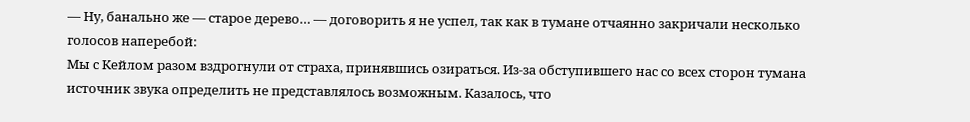— Ну, банально же — старое дерево… — договорить я не успел, так как в тумане отчаянно закричали несколько голосов наперебой:
Мы с Кейлом разом вздрогнули от страха, принявшись озираться. Из-за обступившего нас со всех сторон тумана источник звука определить не представлялось возможным. Казалось, что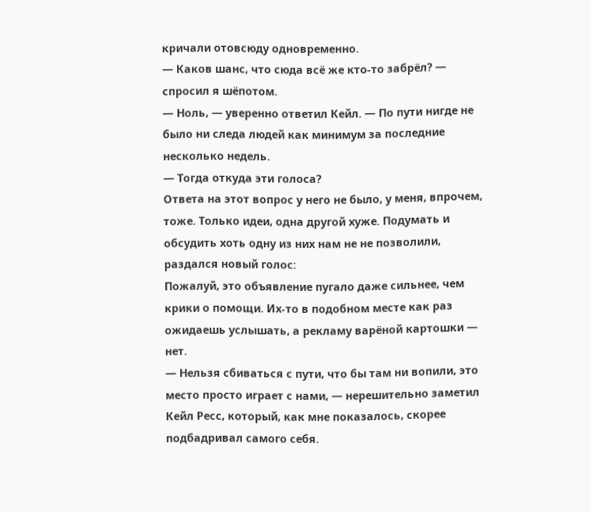кричали отовсюду одновременно.
— Каков шанс, что сюда всё же кто-то забрёл? — спросил я шёпотом.
— Ноль, — уверенно ответил Кейл. — По пути нигде не было ни следа людей как минимум за последние несколько недель.
— Тогда откуда эти голоса?
Ответа на этот вопрос у него не было, у меня, впрочем, тоже. Только идеи, одна другой хуже. Подумать и обсудить хоть одну из них нам не не позволили, раздался новый голос:
Пожалуй, это объявление пугало даже сильнее, чем крики о помощи. Их-то в подобном месте как раз ожидаешь услышать, а рекламу варёной картошки — нет.
— Нельзя сбиваться с пути, что бы там ни вопили, это место просто играет с нами, — нерешительно заметил Кейл Ресс, который, как мне показалось, скорее подбадривал самого себя.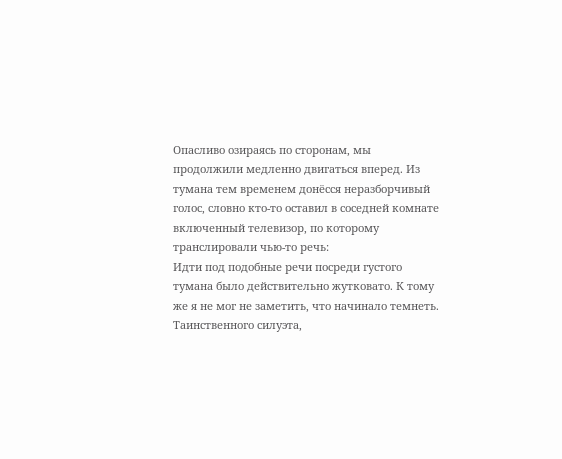Опасливо озираясь по сторонам, мы продолжили медленно двигаться вперед. Из тумана тем временем донёсся неразборчивый голос, словно кто-то оставил в соседней комнате включенный телевизор, по которому транслировали чью-то речь:
Идти под подобные речи посреди густого тумана было действительно жутковато. К тому же я не мог не заметить, что начинало темнеть.
Таинственного силуэта,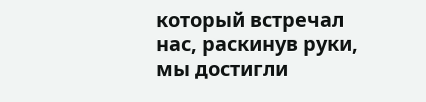который встречал нас, раскинув руки, мы достигли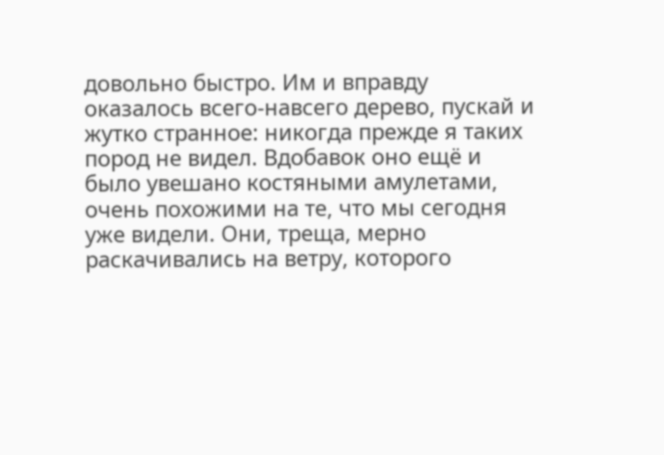довольно быстро. Им и вправду оказалось всего-навсего дерево, пускай и жутко странное: никогда прежде я таких пород не видел. Вдобавок оно ещё и было увешано костяными амулетами, очень похожими на те, что мы сегодня уже видели. Они, треща, мерно раскачивались на ветру, которого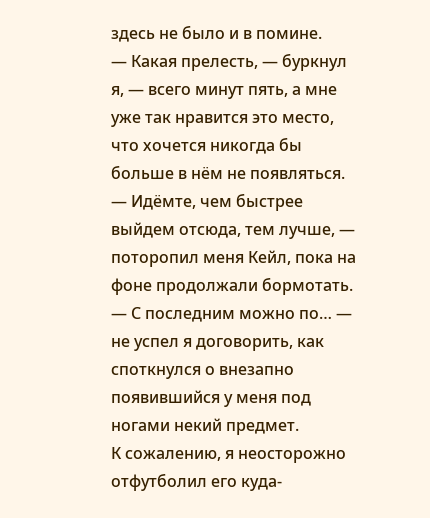здесь не было и в помине.
— Какая прелесть, — буркнул я, — всего минут пять, а мне уже так нравится это место, что хочется никогда бы больше в нём не появляться.
— Идёмте, чем быстрее выйдем отсюда, тем лучше, — поторопил меня Кейл, пока на фоне продолжали бормотать.
— С последним можно по… — не успел я договорить, как споткнулся о внезапно появившийся у меня под ногами некий предмет.
К сожалению, я неосторожно отфутболил его куда-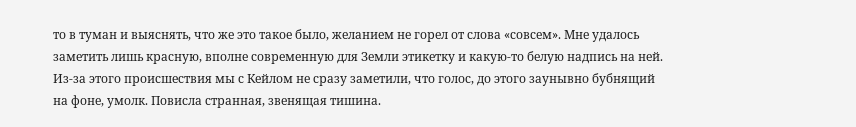то в туман и выяснять, что же это такое было, желанием не горел от слова «совсем». Мне удалось заметить лишь красную, вполне современную для Земли этикетку и какую-то белую надпись на ней. Из-за этого происшествия мы с Кейлом не сразу заметили, что голос, до этого заунывно бубнящий на фоне, умолк. Повисла странная, звенящая тишина.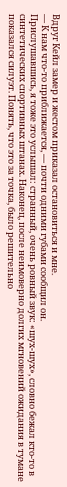Вдруг Кейл замер и жестом приказал остановиться и мне.
— К нам что-то приближается, — почти одними губами сообщил он.
Прислушавшись, я тоже это услышал: странный, очень ровный звук: «шух-шух», словно бежал кто-то в синтетических спортивных штанах. Наконец, после неимоверно долгих мгновений ожидания в тумане показался силуэт. Понять, что это за точка, было решительно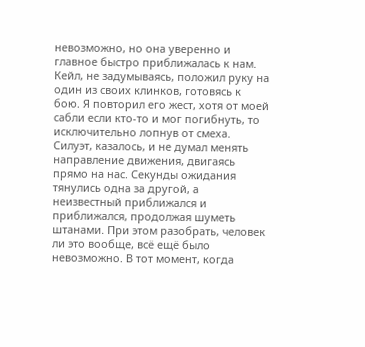невозможно, но она уверенно и главное быстро приближалась к нам.
Кейл, не задумываясь, положил руку на один из своих клинков, готовясь к бою. Я повторил его жест, хотя от моей сабли если кто-то и мог погибнуть, то исключительно лопнув от смеха.
Силуэт, казалось, и не думал менять направление движения, двигаясь прямо на нас. Секунды ожидания тянулись одна за другой, а неизвестный приближался и приближался, продолжая шуметь штанами. При этом разобрать, человек ли это вообще, всё ещё было невозможно. В тот момент, когда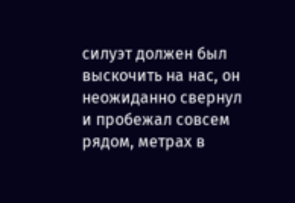силуэт должен был выскочить на нас, он неожиданно свернул и пробежал совсем рядом, метрах в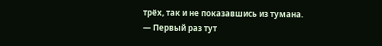трёх, так и не показавшись из тумана.
— Первый раз тут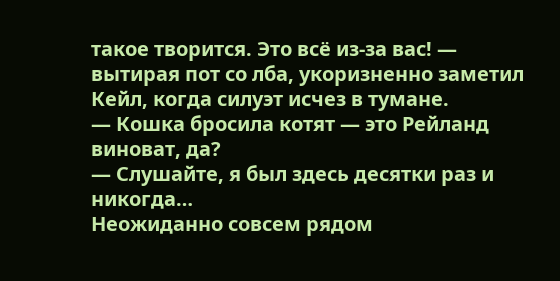такое творится. Это всё из-за вас! — вытирая пот со лба, укоризненно заметил Кейл, когда силуэт исчез в тумане.
— Кошка бросила котят — это Рейланд виноват, да?
— Слушайте, я был здесь десятки раз и никогда…
Неожиданно совсем рядом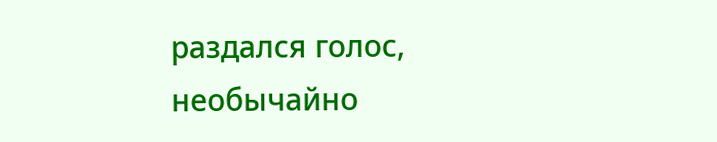раздался голос, необычайно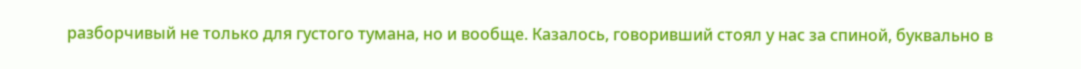разборчивый не только для густого тумана, но и вообще. Казалось, говоривший стоял у нас за спиной, буквально в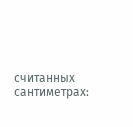считанных сантиметрах: